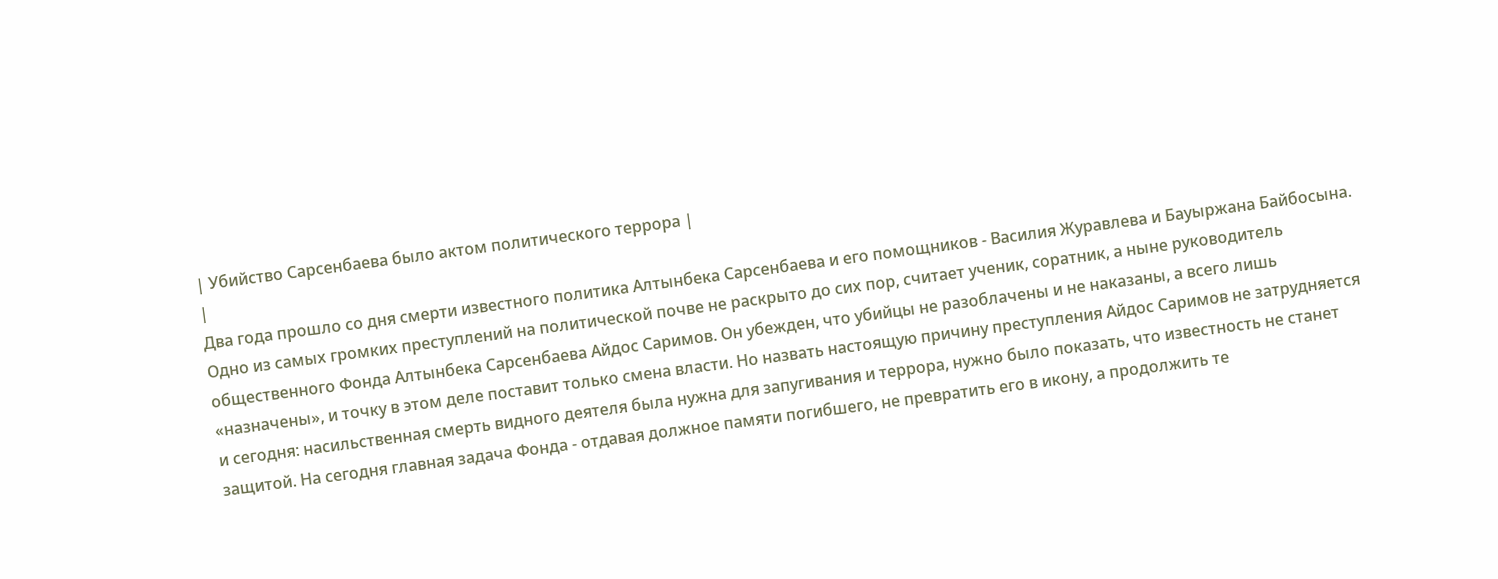| Убийство Сарсенбаева было актом политического террора |
|
Два года прошло со дня смерти известного политика Алтынбека Сарсенбаева и его помощников - Василия Журавлева и Бауыржана Байбосына. Одно из самых громких преступлений на политической почве не раскрыто до сих пор, считает ученик, соратник, а ныне руководитель общественного Фонда Алтынбека Сарсенбаева Айдос Саримов. Он убежден, что убийцы не разоблачены и не наказаны, а всего лишь «назначены», и точку в этом деле поставит только смена власти. Но назвать настоящую причину преступления Айдос Саримов не затрудняется и сегодня: насильственная смерть видного деятеля была нужна для запугивания и террора, нужно было показать, что известность не станет защитой. На сегодня главная задача Фонда - отдавая должное памяти погибшего, не превратить его в икону, а продолжить те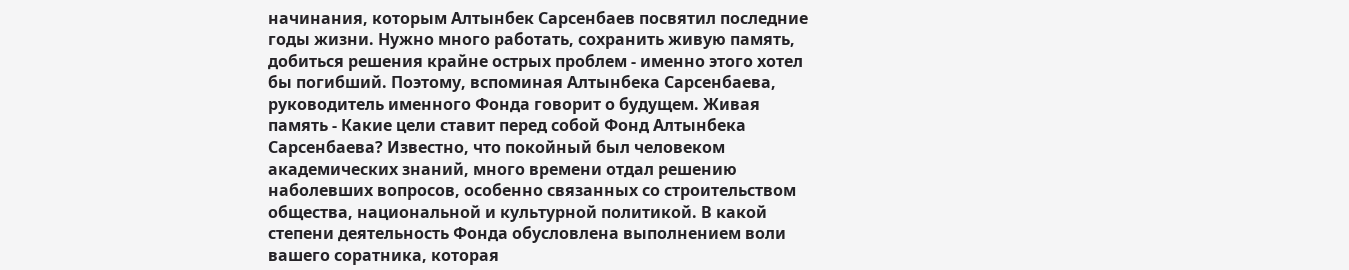начинания, которым Алтынбек Сарсенбаев посвятил последние годы жизни. Нужно много работать, сохранить живую память, добиться решения крайне острых проблем - именно этого хотел бы погибший. Поэтому, вспоминая Алтынбека Сарсенбаева, руководитель именного Фонда говорит о будущем. Живая память - Какие цели ставит перед собой Фонд Алтынбека Сарсенбаева? Известно, что покойный был человеком академических знаний, много времени отдал решению наболевших вопросов, особенно связанных со строительством общества, национальной и культурной политикой. В какой степени деятельность Фонда обусловлена выполнением воли вашего соратника, которая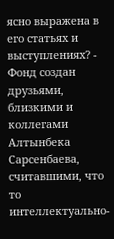ясно выражена в его статьях и выступлениях? - Фонд создан друзьями, близкими и коллегами Алтынбека Сарсенбаева, считавшими, что то интеллектуально-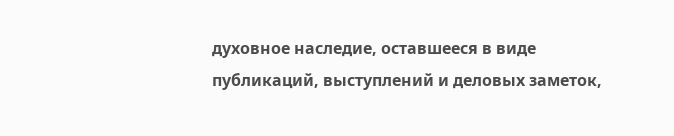духовное наследие, оставшееся в виде публикаций, выступлений и деловых заметок,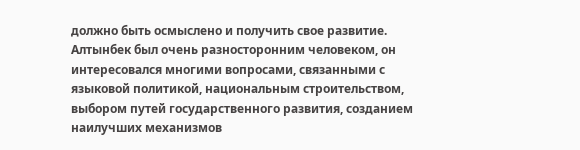должно быть осмыслено и получить свое развитие. Алтынбек был очень разносторонним человеком, он интересовался многими вопросами, связанными с языковой политикой, национальным строительством, выбором путей государственного развития, созданием наилучших механизмов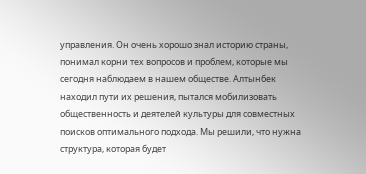управления. Он очень хорошо знал историю страны, понимал корни тех вопросов и проблем, которые мы сегодня наблюдаем в нашем обществе. Алтынбек находил пути их решения, пытался мобилизовать общественность и деятелей культуры для совместных поисков оптимального подхода. Мы решили, что нужна структура, которая будет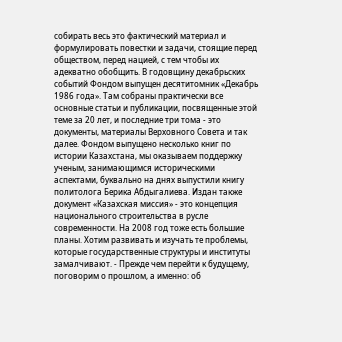собирать весь это фактический материал и формулировать повестки и задачи, стоящие перед обществом, перед нацией, с тем чтобы их адекватно обобщить. В годовщину декабрьских событий Фондом выпущен десятитомник «Декабрь 1986 года». Там собраны практически все основные статьи и публикации, посвященные этой теме за 20 лет, и последние три тома - это документы, материалы Верховного Совета и так далее. Фондом выпущено несколько книг по истории Казахстана, мы оказываем поддержку ученым, занимающимся историческими аспектами, буквально на днях выпустили книгу политолога Берика Абдыгалиева. Издан также документ «Казахская миссия» - это концепция национального строительства в русле современности. На 2008 год тоже есть большие планы. Хотим развивать и изучать те проблемы, которые государственные структуры и институты замалчивают. - Прежде чем перейти к будущему, поговорим о прошлом, а именно: об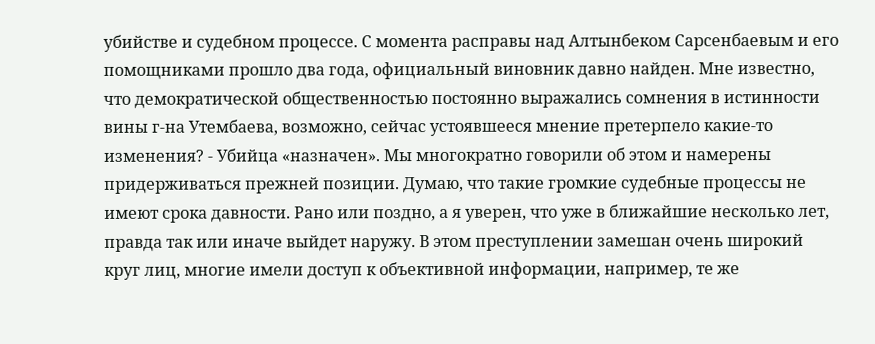убийстве и судебном процессе. С момента расправы над Алтынбеком Сарсенбаевым и его помощниками прошло два года, официальный виновник давно найден. Мне известно, что демократической общественностью постоянно выражались сомнения в истинности вины г-на Утембаева, возможно, сейчас устоявшееся мнение претерпело какие-то изменения? - Убийца «назначен». Мы многократно говорили об этом и намерены придерживаться прежней позиции. Думаю, что такие громкие судебные процессы не имеют срока давности. Рано или поздно, а я уверен, что уже в ближайшие несколько лет, правда так или иначе выйдет наружу. В этом преступлении замешан очень широкий круг лиц, многие имели доступ к объективной информации, например, те же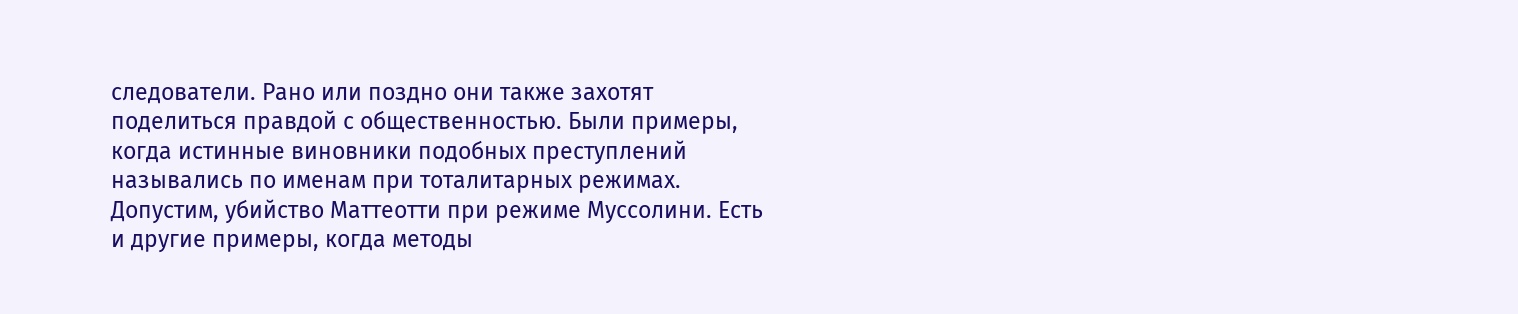следователи. Рано или поздно они также захотят поделиться правдой с общественностью. Были примеры, когда истинные виновники подобных преступлений назывались по именам при тоталитарных режимах. Допустим, убийство Маттеотти при режиме Муссолини. Есть и другие примеры, когда методы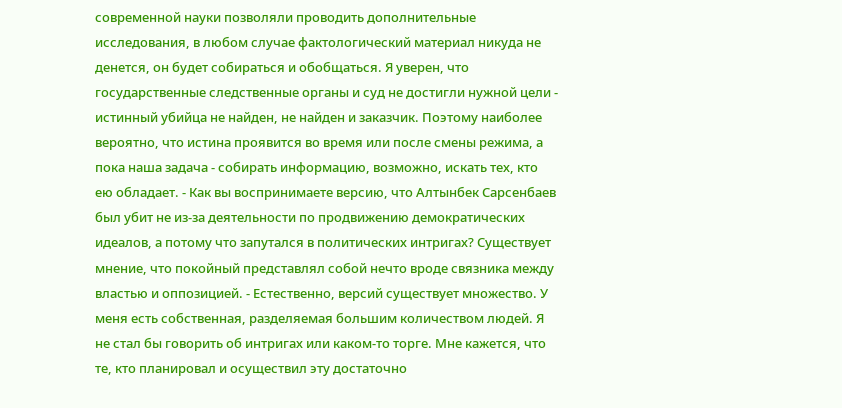современной науки позволяли проводить дополнительные исследования, в любом случае фактологический материал никуда не денется, он будет собираться и обобщаться. Я уверен, что государственные следственные органы и суд не достигли нужной цели - истинный убийца не найден, не найден и заказчик. Поэтому наиболее вероятно, что истина проявится во время или после смены режима, а пока наша задача - собирать информацию, возможно, искать тех, кто ею обладает. - Как вы воспринимаете версию, что Алтынбек Сарсенбаев был убит не из-за деятельности по продвижению демократических идеалов, а потому что запутался в политических интригах? Существует мнение, что покойный представлял собой нечто вроде связника между властью и оппозицией. - Естественно, версий существует множество. У меня есть собственная, разделяемая большим количеством людей. Я не стал бы говорить об интригах или каком-то торге. Мне кажется, что те, кто планировал и осуществил эту достаточно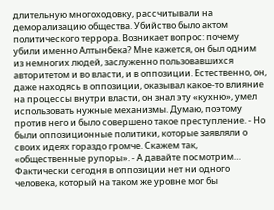длительную многоходовку, рассчитывали на деморализацию общества. Убийство было актом политического террора. Возникает вопрос: почему убили именно Алтынбека? Мне кажется, он был одним из немногих людей, заслуженно пользовавшихся авторитетом и во власти, и в оппозиции. Естественно, он, даже находясь в оппозиции, оказывал какое-то влияние на процессы внутри власти, он знал эту «кухню», умел использовать нужные механизмы. Думаю, поэтому против него и было совершено такое преступление. - Но были оппозиционные политики, которые заявляли о своих идеях гораздо громче. Скажем так, «общественные рупоры». - А давайте посмотрим… Фактически сегодня в оппозиции нет ни одного человека, который на таком же уровне мог бы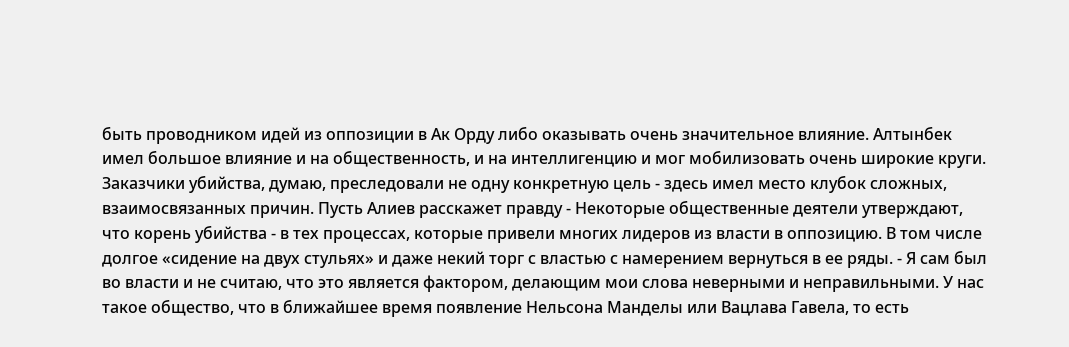быть проводником идей из оппозиции в Ак Орду либо оказывать очень значительное влияние. Алтынбек имел большое влияние и на общественность, и на интеллигенцию и мог мобилизовать очень широкие круги. Заказчики убийства, думаю, преследовали не одну конкретную цель - здесь имел место клубок сложных, взаимосвязанных причин. Пусть Алиев расскажет правду - Некоторые общественные деятели утверждают, что корень убийства - в тех процессах, которые привели многих лидеров из власти в оппозицию. В том числе долгое «сидение на двух стульях» и даже некий торг с властью с намерением вернуться в ее ряды. - Я сам был во власти и не считаю, что это является фактором, делающим мои слова неверными и неправильными. У нас такое общество, что в ближайшее время появление Нельсона Манделы или Вацлава Гавела, то есть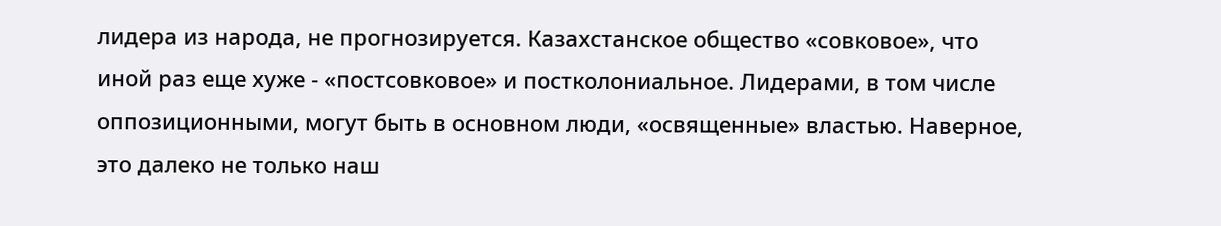лидера из народа, не прогнозируется. Казахстанское общество «совковое», что иной раз еще хуже - «постсовковое» и постколониальное. Лидерами, в том числе оппозиционными, могут быть в основном люди, «освященные» властью. Наверное, это далеко не только наш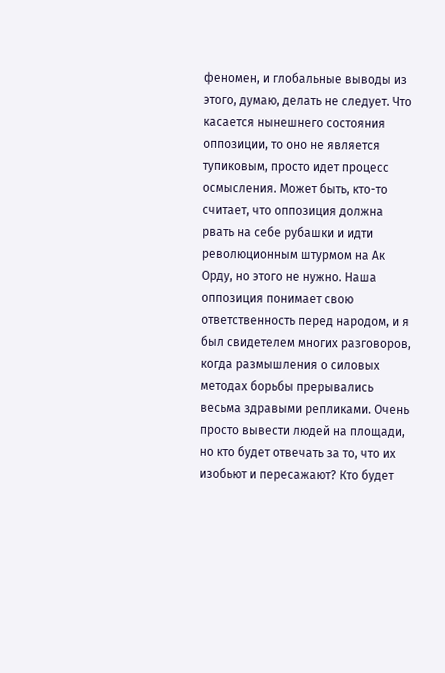феномен, и глобальные выводы из этого, думаю, делать не следует. Что касается нынешнего состояния оппозиции, то оно не является тупиковым, просто идет процесс осмысления. Может быть, кто-то считает, что оппозиция должна рвать на себе рубашки и идти революционным штурмом на Ак Орду, но этого не нужно. Наша оппозиция понимает свою ответственность перед народом, и я был свидетелем многих разговоров, когда размышления о силовых методах борьбы прерывались весьма здравыми репликами. Очень просто вывести людей на площади, но кто будет отвечать за то, что их изобьют и пересажают? Кто будет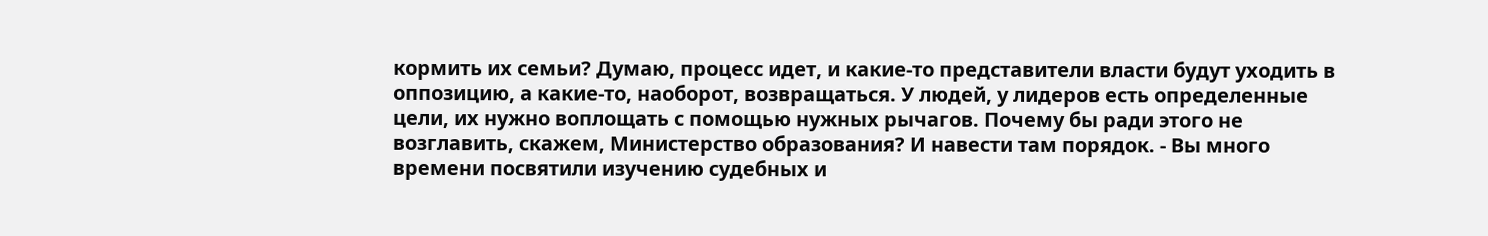кормить их семьи? Думаю, процесс идет, и какие-то представители власти будут уходить в оппозицию, а какие-то, наоборот, возвращаться. У людей, у лидеров есть определенные цели, их нужно воплощать с помощью нужных рычагов. Почему бы ради этого не возглавить, скажем, Министерство образования? И навести там порядок. - Вы много времени посвятили изучению судебных и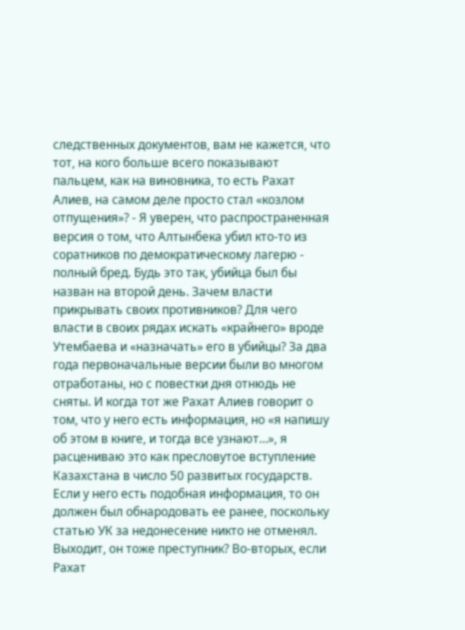следственных документов, вам не кажется, что тот, на кого больше всего показывают пальцем, как на виновника, то есть Рахат Алиев, на самом деле просто стал «козлом отпущения»? - Я уверен, что распространенная версия о том, что Алтынбека убил кто-то из соратников по демократическому лагерю - полный бред. Будь это так, убийца был бы назван на второй день. Зачем власти прикрывать своих противников? Для чего власти в своих рядах искать «крайнего» вроде Утембаева и «назначать» его в убийцы? За два года первоначальные версии были во многом отработаны, но с повестки дня отнюдь не сняты. И когда тот же Рахат Алиев говорит о том, что у него есть информация, но «я напишу об этом в книге, и тогда все узнают…», я расцениваю это как пресловутое вступление Казахстана в число 50 развитых государств. Если у него есть подобная информация, то он должен был обнародовать ее ранее, поскольку статью УК за недонесение никто не отменял. Выходит, он тоже преступник? Во-вторых, если Рахат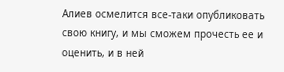Алиев осмелится все-таки опубликовать свою книгу, и мы сможем прочесть ее и оценить, и в ней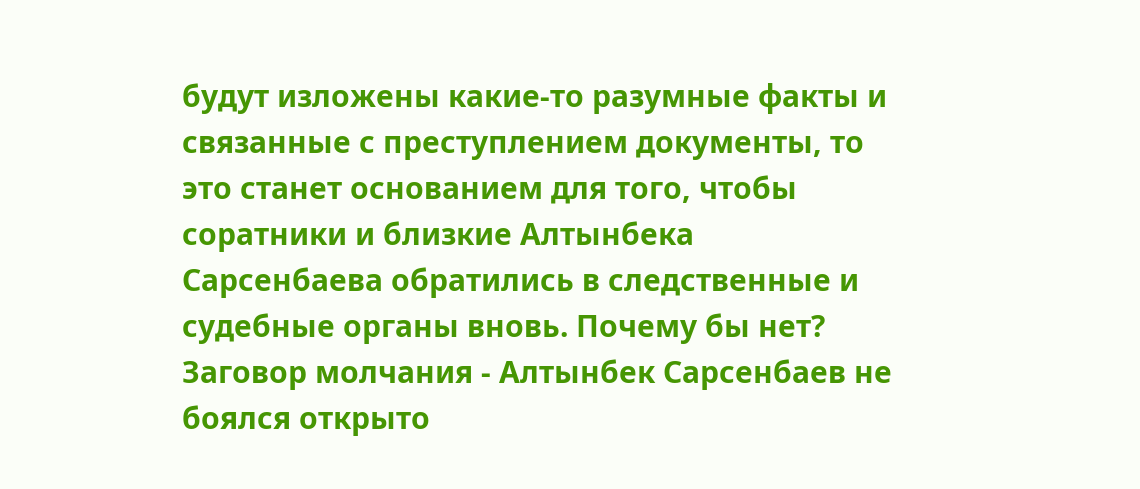будут изложены какие-то разумные факты и связанные с преступлением документы, то это станет основанием для того, чтобы соратники и близкие Алтынбека Сарсенбаева обратились в следственные и судебные органы вновь. Почему бы нет? Заговор молчания - Алтынбек Сарсенбаев не боялся открыто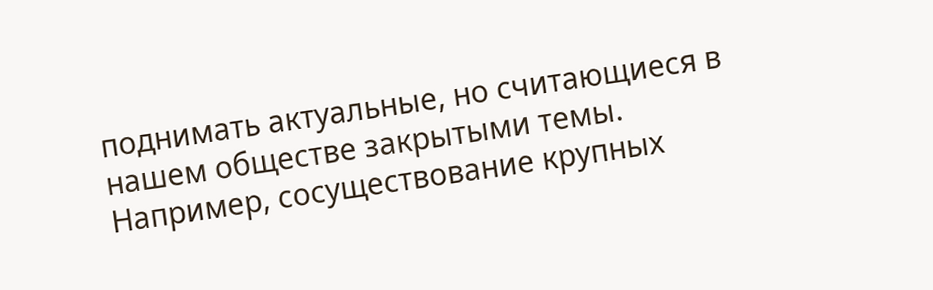поднимать актуальные, но считающиеся в нашем обществе закрытыми темы. Например, сосуществование крупных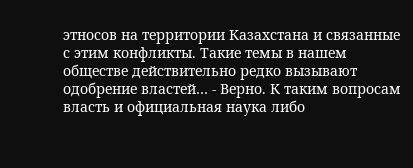этносов на территории Казахстана и связанные с этим конфликты. Такие темы в нашем обществе действительно редко вызывают одобрение властей… - Верно. К таким вопросам власть и официальная наука либо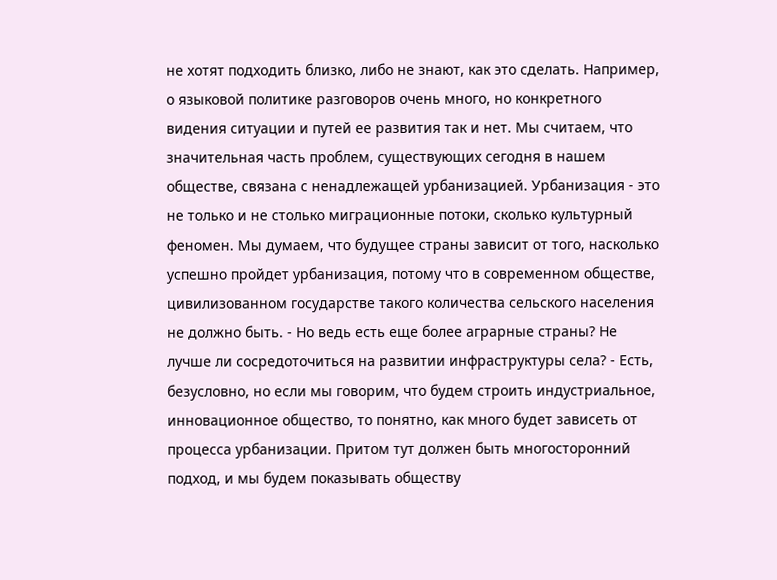не хотят подходить близко, либо не знают, как это сделать. Например, о языковой политике разговоров очень много, но конкретного видения ситуации и путей ее развития так и нет. Мы считаем, что значительная часть проблем, существующих сегодня в нашем обществе, связана с ненадлежащей урбанизацией. Урбанизация - это не только и не столько миграционные потоки, сколько культурный феномен. Мы думаем, что будущее страны зависит от того, насколько успешно пройдет урбанизация, потому что в современном обществе, цивилизованном государстве такого количества сельского населения не должно быть. - Но ведь есть еще более аграрные страны? Не лучше ли сосредоточиться на развитии инфраструктуры села? - Есть, безусловно, но если мы говорим, что будем строить индустриальное, инновационное общество, то понятно, как много будет зависеть от процесса урбанизации. Притом тут должен быть многосторонний подход, и мы будем показывать обществу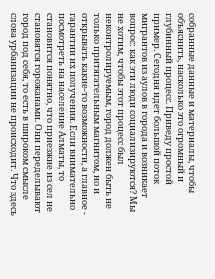собранные данные и материалы, чтобы объяснить, насколько это огромный и глубинный процесс. Приведу простой пример. Сегодня идет большой поток мигрантов из аулов в города и возникает вопрос: как эти люди социализируются? Мы не хотим, чтобы этот процесс был неконтролируемым, город должен быть не только притягательным магнитом, но и открывать какие-то возможности, а главное - гарантии их получения. Если внимательно посмотреть на население Алматы, то становится понятно, что приезжие из сел не становятся горожанами. Они переделывают город под себя, то есть в широком смысле слова урбанизации не происходит. Что здесь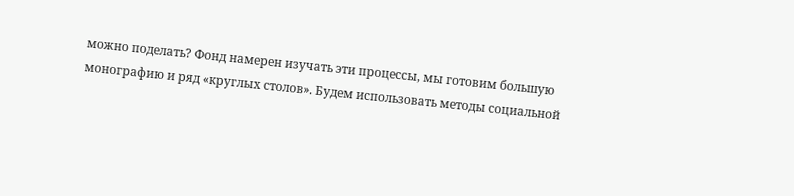можно поделать? Фонд намерен изучать эти процессы, мы готовим большую монографию и ряд «круглых столов». Будем использовать методы социальной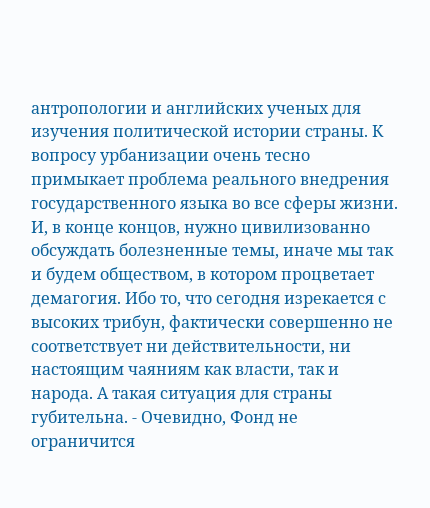антропологии и английских ученых для изучения политической истории страны. К вопросу урбанизации очень тесно примыкает проблема реального внедрения государственного языка во все сферы жизни. И, в конце концов, нужно цивилизованно обсуждать болезненные темы, иначе мы так и будем обществом, в котором процветает демагогия. Ибо то, что сегодня изрекается с высоких трибун, фактически совершенно не соответствует ни действительности, ни настоящим чаяниям как власти, так и народа. А такая ситуация для страны губительна. - Очевидно, Фонд не ограничится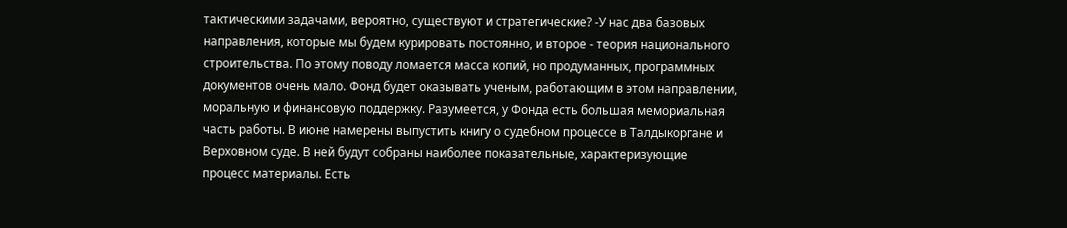тактическими задачами, вероятно, существуют и стратегические? -У нас два базовых направления, которые мы будем курировать постоянно, и второе - теория национального строительства. По этому поводу ломается масса копий, но продуманных, программных документов очень мало. Фонд будет оказывать ученым, работающим в этом направлении, моральную и финансовую поддержку. Разумеется, у Фонда есть большая мемориальная часть работы. В июне намерены выпустить книгу о судебном процессе в Талдыкоргане и Верховном суде. В ней будут собраны наиболее показательные, характеризующие процесс материалы. Есть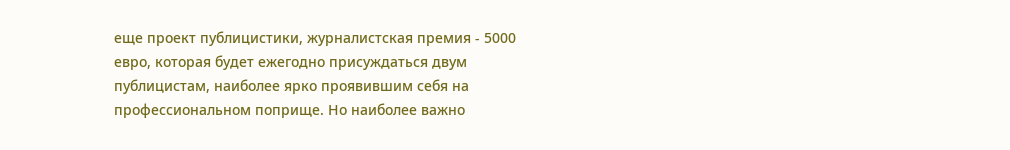еще проект публицистики, журналистская премия - 5000 евро, которая будет ежегодно присуждаться двум публицистам, наиболее ярко проявившим себя на профессиональном поприще. Но наиболее важно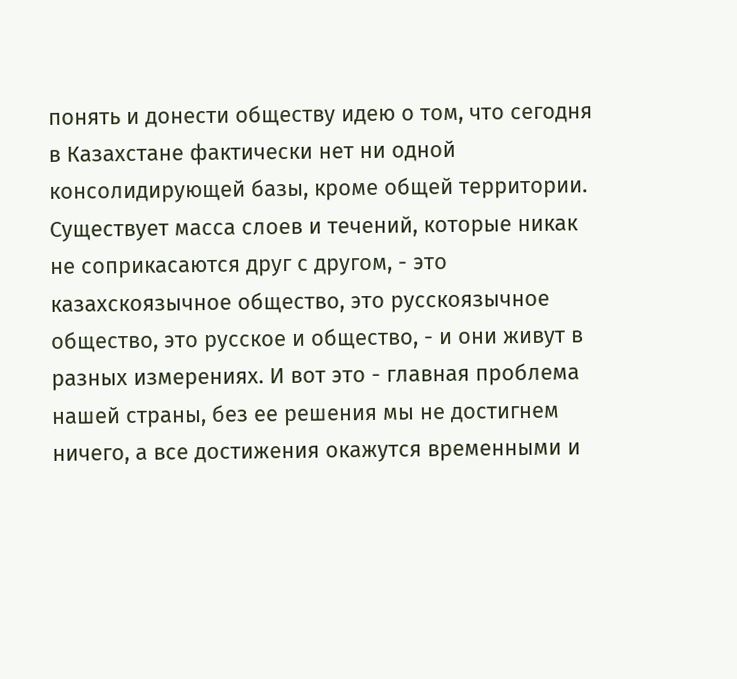понять и донести обществу идею о том, что сегодня в Казахстане фактически нет ни одной консолидирующей базы, кроме общей территории. Существует масса слоев и течений, которые никак не соприкасаются друг с другом, - это казахскоязычное общество, это русскоязычное общество, это русское и общество, - и они живут в разных измерениях. И вот это - главная проблема нашей страны, без ее решения мы не достигнем ничего, а все достижения окажутся временными и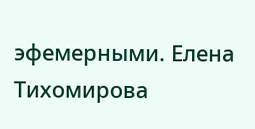эфемерными. Елена Тихомирова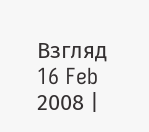Взгляд 16 Feb 2008 |